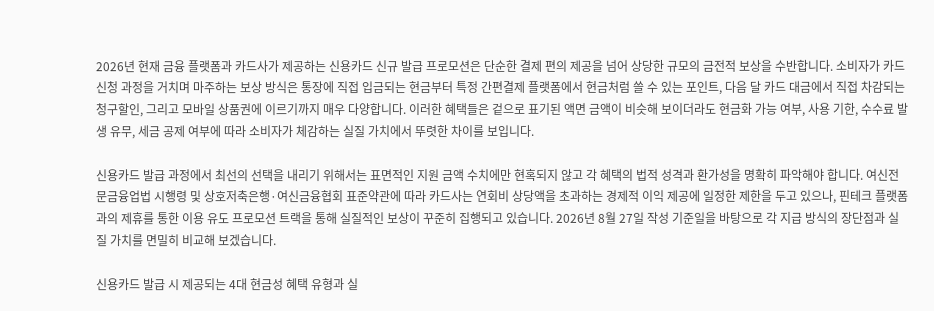2026년 현재 금융 플랫폼과 카드사가 제공하는 신용카드 신규 발급 프로모션은 단순한 결제 편의 제공을 넘어 상당한 규모의 금전적 보상을 수반합니다. 소비자가 카드신청 과정을 거치며 마주하는 보상 방식은 통장에 직접 입금되는 현금부터 특정 간편결제 플랫폼에서 현금처럼 쓸 수 있는 포인트, 다음 달 카드 대금에서 직접 차감되는 청구할인, 그리고 모바일 상품권에 이르기까지 매우 다양합니다. 이러한 혜택들은 겉으로 표기된 액면 금액이 비슷해 보이더라도 현금화 가능 여부, 사용 기한, 수수료 발생 유무, 세금 공제 여부에 따라 소비자가 체감하는 실질 가치에서 뚜렷한 차이를 보입니다.

신용카드 발급 과정에서 최선의 선택을 내리기 위해서는 표면적인 지원 금액 수치에만 현혹되지 않고 각 혜택의 법적 성격과 환가성을 명확히 파악해야 합니다. 여신전문금융업법 시행령 및 상호저축은행·여신금융협회 표준약관에 따라 카드사는 연회비 상당액을 초과하는 경제적 이익 제공에 일정한 제한을 두고 있으나, 핀테크 플랫폼과의 제휴를 통한 이용 유도 프로모션 트랙을 통해 실질적인 보상이 꾸준히 집행되고 있습니다. 2026년 8월 27일 작성 기준일을 바탕으로 각 지급 방식의 장단점과 실질 가치를 면밀히 비교해 보겠습니다.

신용카드 발급 시 제공되는 4대 현금성 혜택 유형과 실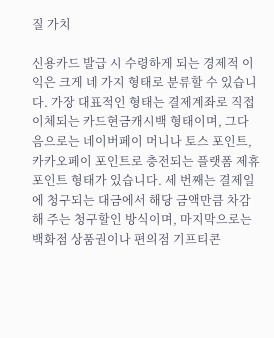질 가치

신용카드 발급 시 수령하게 되는 경제적 이익은 크게 네 가지 형태로 분류할 수 있습니다. 가장 대표적인 형태는 결제계좌로 직접 이체되는 카드현금캐시백 형태이며, 그다음으로는 네이버페이 머니나 토스 포인트, 카카오페이 포인트로 충전되는 플랫폼 제휴 포인트 형태가 있습니다. 세 번째는 결제일에 청구되는 대금에서 해당 금액만큼 차감해 주는 청구할인 방식이며, 마지막으로는 백화점 상품권이나 편의점 기프티콘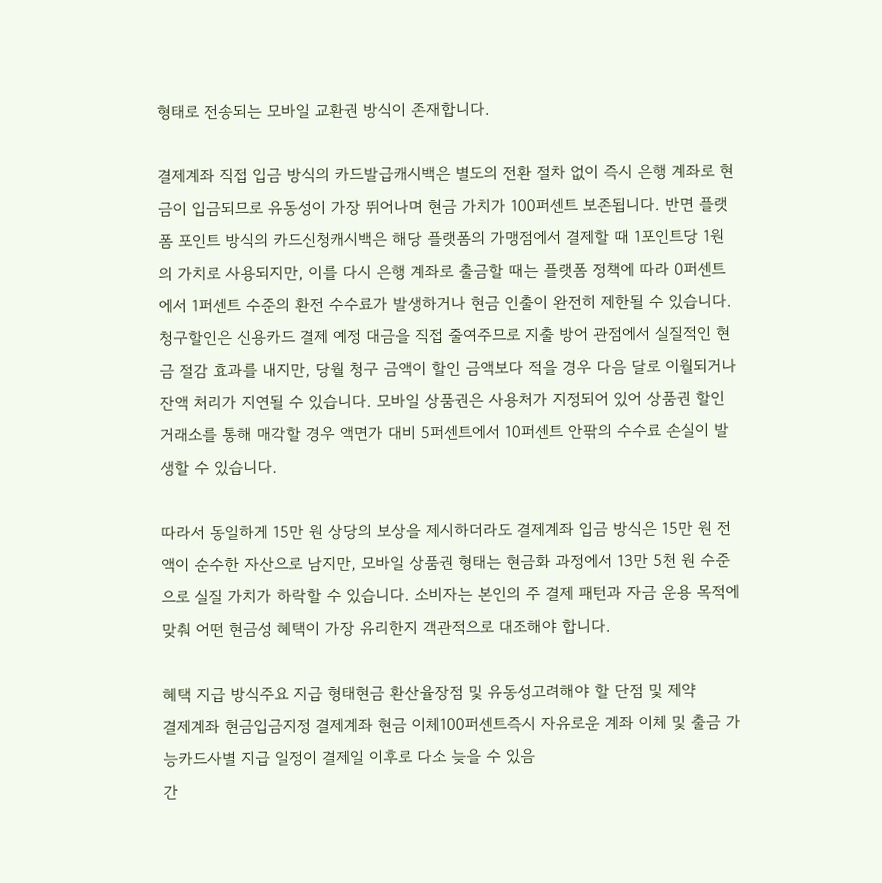형태로 전송되는 모바일 교환권 방식이 존재합니다.

결제계좌 직접 입금 방식의 카드발급캐시백은 별도의 전환 절차 없이 즉시 은행 계좌로 현금이 입금되므로 유동성이 가장 뛰어나며 현금 가치가 100퍼센트 보존됩니다. 반면 플랫폼 포인트 방식의 카드신청캐시백은 해당 플랫폼의 가맹점에서 결제할 때 1포인트당 1원의 가치로 사용되지만, 이를 다시 은행 계좌로 출금할 때는 플랫폼 정책에 따라 0퍼센트에서 1퍼센트 수준의 환전 수수료가 발생하거나 현금 인출이 완전히 제한될 수 있습니다. 청구할인은 신용카드 결제 예정 대금을 직접 줄여주므로 지출 방어 관점에서 실질적인 현금 절감 효과를 내지만, 당월 청구 금액이 할인 금액보다 적을 경우 다음 달로 이월되거나 잔액 처리가 지연될 수 있습니다. 모바일 상품권은 사용처가 지정되어 있어 상품권 할인 거래소를 통해 매각할 경우 액면가 대비 5퍼센트에서 10퍼센트 안팎의 수수료 손실이 발생할 수 있습니다.

따라서 동일하게 15만 원 상당의 보상을 제시하더라도 결제계좌 입금 방식은 15만 원 전액이 순수한 자산으로 남지만, 모바일 상품권 형태는 현금화 과정에서 13만 5천 원 수준으로 실질 가치가 하락할 수 있습니다. 소비자는 본인의 주 결제 패턴과 자금 운용 목적에 맞춰 어떤 현금성 혜택이 가장 유리한지 객관적으로 대조해야 합니다.

혜택 지급 방식주요 지급 형태현금 환산율장점 및 유동성고려해야 할 단점 및 제약
결제계좌 현금입금지정 결제계좌 현금 이체100퍼센트즉시 자유로운 계좌 이체 및 출금 가능카드사별 지급 일정이 결제일 이후로 다소 늦을 수 있음
간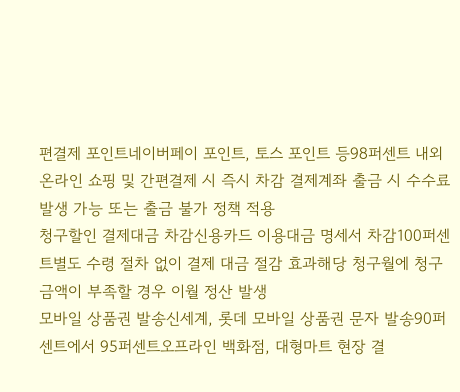편결제 포인트네이버페이 포인트, 토스 포인트 등98퍼센트 내외온라인 쇼핑 및 간편결제 시 즉시 차감 결제계좌 출금 시 수수료 발생 가능 또는 출금 불가 정책 적용
청구할인 결제대금 차감신용카드 이용대금 명세서 차감100퍼센트별도 수령 절차 없이 결제 대금 절감 효과해당 청구월에 청구 금액이 부족할 경우 이월 정산 발생
모바일 상품권 발송신세계, 롯데 모바일 상품권 문자 발송90퍼센트에서 95퍼센트오프라인 백화점, 대형마트 현장 결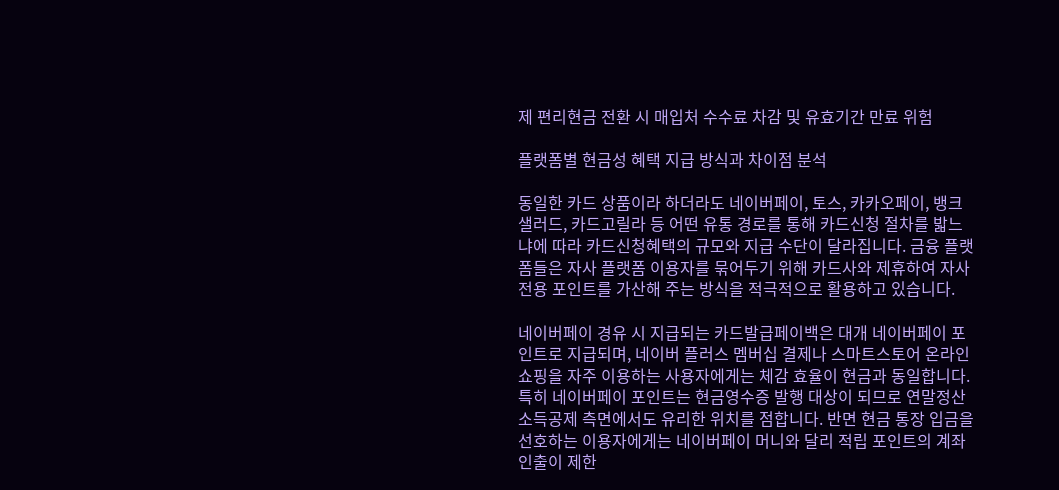제 편리현금 전환 시 매입처 수수료 차감 및 유효기간 만료 위험

플랫폼별 현금성 혜택 지급 방식과 차이점 분석

동일한 카드 상품이라 하더라도 네이버페이, 토스, 카카오페이, 뱅크샐러드, 카드고릴라 등 어떤 유통 경로를 통해 카드신청 절차를 밟느냐에 따라 카드신청혜택의 규모와 지급 수단이 달라집니다. 금융 플랫폼들은 자사 플랫폼 이용자를 묶어두기 위해 카드사와 제휴하여 자사 전용 포인트를 가산해 주는 방식을 적극적으로 활용하고 있습니다.

네이버페이 경유 시 지급되는 카드발급페이백은 대개 네이버페이 포인트로 지급되며, 네이버 플러스 멤버십 결제나 스마트스토어 온라인 쇼핑을 자주 이용하는 사용자에게는 체감 효율이 현금과 동일합니다. 특히 네이버페이 포인트는 현금영수증 발행 대상이 되므로 연말정산 소득공제 측면에서도 유리한 위치를 점합니다. 반면 현금 통장 입금을 선호하는 이용자에게는 네이버페이 머니와 달리 적립 포인트의 계좌 인출이 제한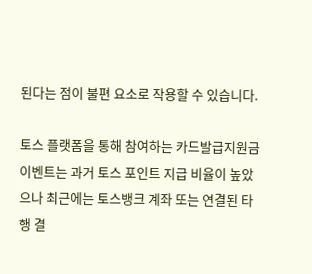된다는 점이 불편 요소로 작용할 수 있습니다.

토스 플랫폼을 통해 참여하는 카드발급지원금 이벤트는 과거 토스 포인트 지급 비율이 높았으나 최근에는 토스뱅크 계좌 또는 연결된 타행 결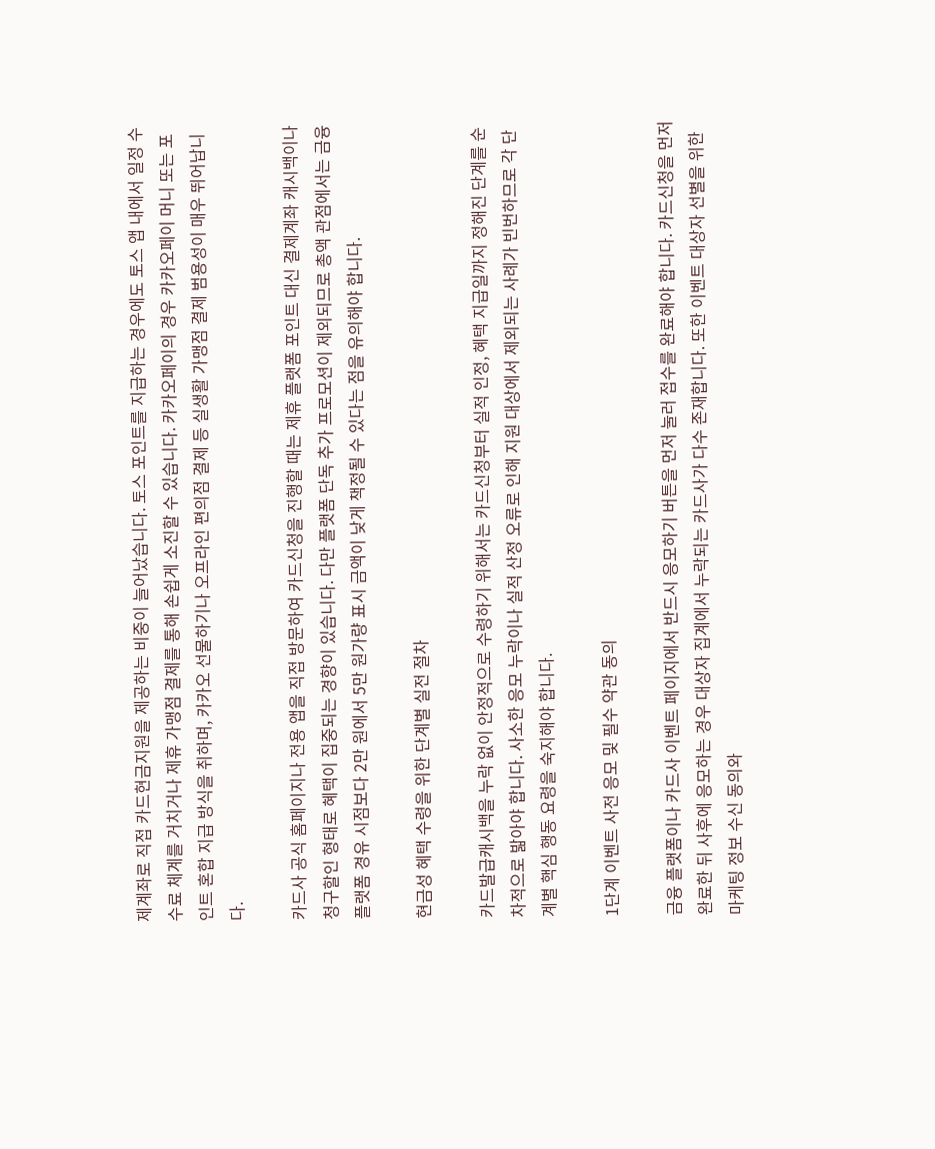제계좌로 직접 카드현금지원을 제공하는 비중이 늘어났습니다. 토스 포인트를 지급하는 경우에도 토스 앱 내에서 일정 수수료 체계를 거치거나 제휴 가맹점 결제를 통해 손쉽게 소진할 수 있습니다. 카카오페이의 경우 카카오페이 머니 또는 포인트 혼합 지급 방식을 취하며, 카카오 선물하기나 오프라인 편의점 결제 등 실생활 가맹점 결제 범용성이 매우 뛰어납니다.

카드사 공식 홈페이지나 전용 앱을 직접 방문하여 카드신청을 진행할 때는 제휴 플랫폼 포인트 대신 결제계좌 캐시백이나 청구할인 형태로 혜택이 집중되는 경향이 있습니다. 다만 플랫폼 단독 추가 프로모션이 제외되므로 총액 관점에서는 금융 플랫폼 경유 시점보다 2만 원에서 5만 원가량 표시 금액이 낮게 책정될 수 있다는 점을 유의해야 합니다.

현금성 혜택 수령을 위한 단계별 실전 절차

카드발급캐시백을 누락 없이 안정적으로 수령하기 위해서는 카드신청부터 실적 인정, 혜택 지급일까지 정해진 단계를 순차적으로 밟아야 합니다. 사소한 응모 누락이나 실적 산정 오류로 인해 지원 대상에서 제외되는 사례가 빈번하므로 각 단계별 핵심 행동 요령을 숙지해야 합니다.

1단계 이벤트 사전 응모 및 필수 약관 동의

금융 플랫폼이나 카드사 이벤트 페이지에서 반드시 응모하기 버튼을 먼저 눌러 접수를 완료해야 합니다. 카드신청을 먼저 완료한 뒤 사후에 응모하는 경우 대상자 집계에서 누락되는 카드사가 다수 존재합니다. 또한 이벤트 대상자 선별을 위한 마케팅 정보 수신 동의와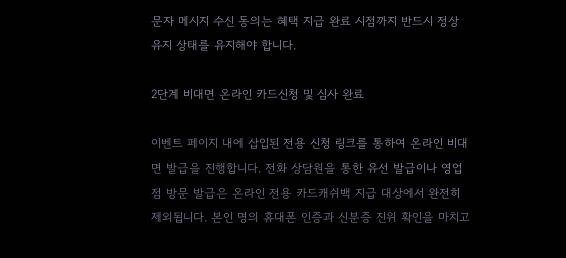문자 메시지 수신 동의는 혜택 지급 완료 시점까지 반드시 정상 유지 상태를 유지해야 합니다.

2단계 비대면 온라인 카드신청 및 심사 완료

이벤트 페이지 내에 삽입된 전용 신청 링크를 통하여 온라인 비대면 발급을 진행합니다. 전화 상담원을 통한 유선 발급이나 영업점 방문 발급은 온라인 전용 카드캐쉬백 지급 대상에서 완전히 제외됩니다. 본인 명의 휴대폰 인증과 신분증 진위 확인을 마치고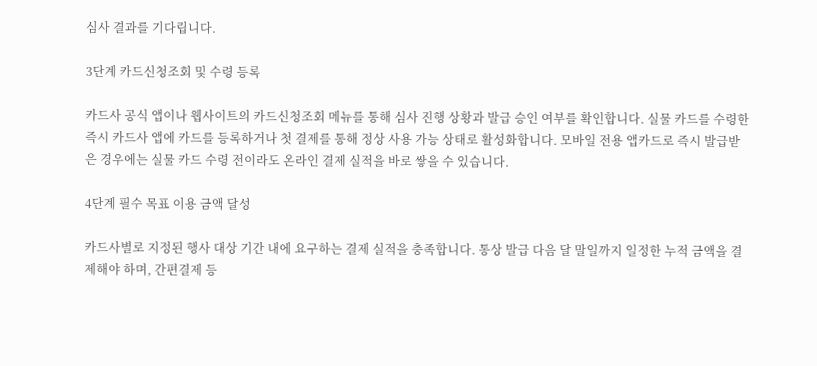심사 결과를 기다립니다.

3단계 카드신청조회 및 수령 등록

카드사 공식 앱이나 웹사이트의 카드신청조회 메뉴를 통해 심사 진행 상황과 발급 승인 여부를 확인합니다. 실물 카드를 수령한 즉시 카드사 앱에 카드를 등록하거나 첫 결제를 통해 정상 사용 가능 상태로 활성화합니다. 모바일 전용 앱카드로 즉시 발급받은 경우에는 실물 카드 수령 전이라도 온라인 결제 실적을 바로 쌓을 수 있습니다.

4단계 필수 목표 이용 금액 달성

카드사별로 지정된 행사 대상 기간 내에 요구하는 결제 실적을 충족합니다. 통상 발급 다음 달 말일까지 일정한 누적 금액을 결제해야 하며, 간편결제 등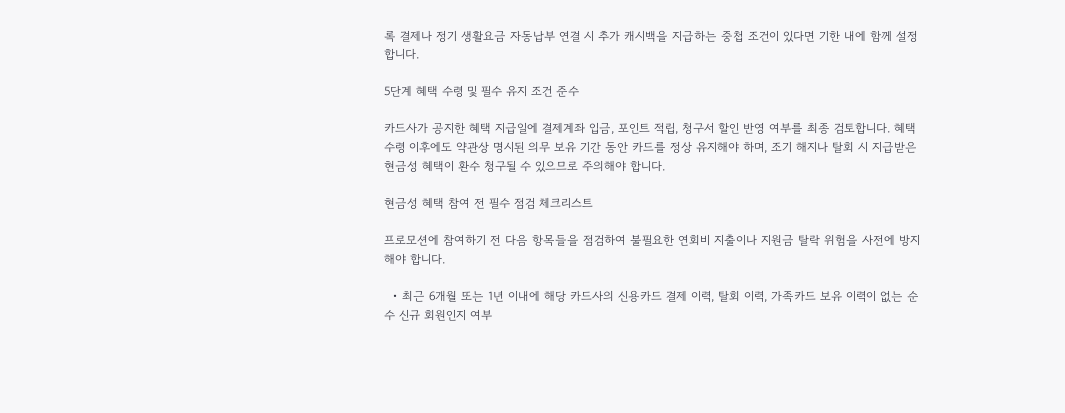록 결제나 정기 생활요금 자동납부 연결 시 추가 캐시백을 지급하는 중첩 조건이 있다면 기한 내에 함께 설정합니다.

5단계 혜택 수령 및 필수 유지 조건 준수

카드사가 공지한 혜택 지급일에 결제계좌 입금, 포인트 적립, 청구서 할인 반영 여부를 최종 검토합니다. 혜택 수령 이후에도 약관상 명시된 의무 보유 기간 동안 카드를 정상 유지해야 하며, 조기 해지나 탈회 시 지급받은 현금성 혜택이 환수 청구될 수 있으므로 주의해야 합니다.

현금성 혜택 참여 전 필수 점검 체크리스트

프로모션에 참여하기 전 다음 항목들을 점검하여 불필요한 연회비 지출이나 지원금 탈락 위험을 사전에 방지해야 합니다.

  • 최근 6개월 또는 1년 이내에 해당 카드사의 신용카드 결제 이력, 탈회 이력, 가족카드 보유 이력이 없는 순수 신규 회원인지 여부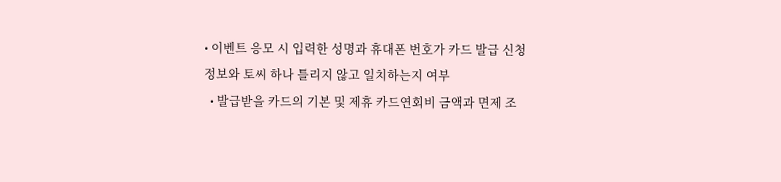• 이벤트 응모 시 입력한 성명과 휴대폰 번호가 카드 발급 신청 정보와 토씨 하나 틀리지 않고 일치하는지 여부
  • 발급받을 카드의 기본 및 제휴 카드연회비 금액과 면제 조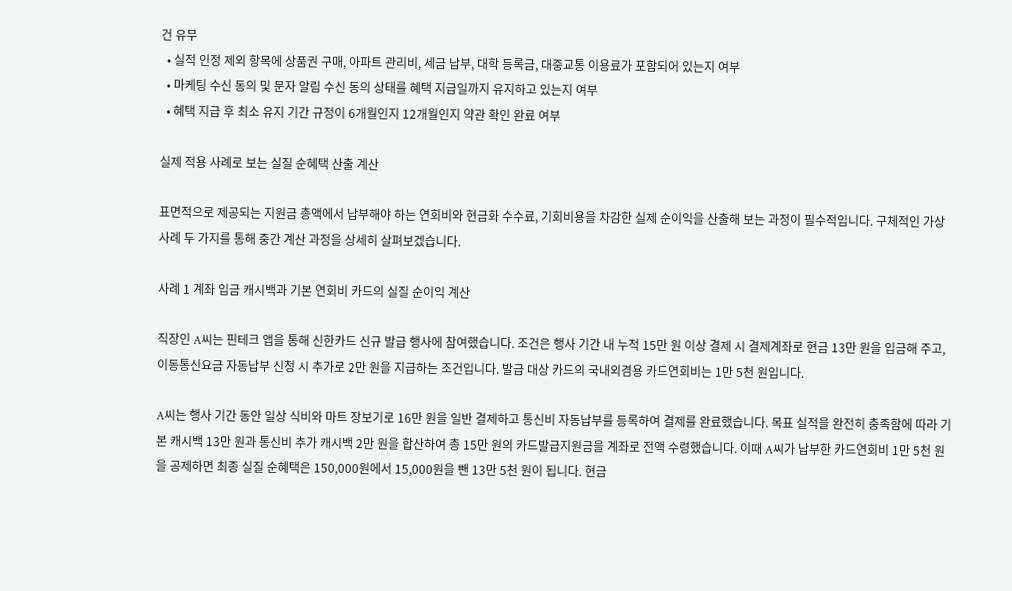건 유무
  • 실적 인정 제외 항목에 상품권 구매, 아파트 관리비, 세금 납부, 대학 등록금, 대중교통 이용료가 포함되어 있는지 여부
  • 마케팅 수신 동의 및 문자 알림 수신 동의 상태를 혜택 지급일까지 유지하고 있는지 여부
  • 혜택 지급 후 최소 유지 기간 규정이 6개월인지 12개월인지 약관 확인 완료 여부

실제 적용 사례로 보는 실질 순혜택 산출 계산

표면적으로 제공되는 지원금 총액에서 납부해야 하는 연회비와 현금화 수수료, 기회비용을 차감한 실제 순이익을 산출해 보는 과정이 필수적입니다. 구체적인 가상 사례 두 가지를 통해 중간 계산 과정을 상세히 살펴보겠습니다.

사례 1 계좌 입금 캐시백과 기본 연회비 카드의 실질 순이익 계산

직장인 A씨는 핀테크 앱을 통해 신한카드 신규 발급 행사에 참여했습니다. 조건은 행사 기간 내 누적 15만 원 이상 결제 시 결제계좌로 현금 13만 원을 입금해 주고, 이동통신요금 자동납부 신청 시 추가로 2만 원을 지급하는 조건입니다. 발급 대상 카드의 국내외겸용 카드연회비는 1만 5천 원입니다.

A씨는 행사 기간 동안 일상 식비와 마트 장보기로 16만 원을 일반 결제하고 통신비 자동납부를 등록하여 결제를 완료했습니다. 목표 실적을 완전히 충족함에 따라 기본 캐시백 13만 원과 통신비 추가 캐시백 2만 원을 합산하여 총 15만 원의 카드발급지원금을 계좌로 전액 수령했습니다. 이때 A씨가 납부한 카드연회비 1만 5천 원을 공제하면 최종 실질 순혜택은 150,000원에서 15,000원을 뺀 13만 5천 원이 됩니다. 현금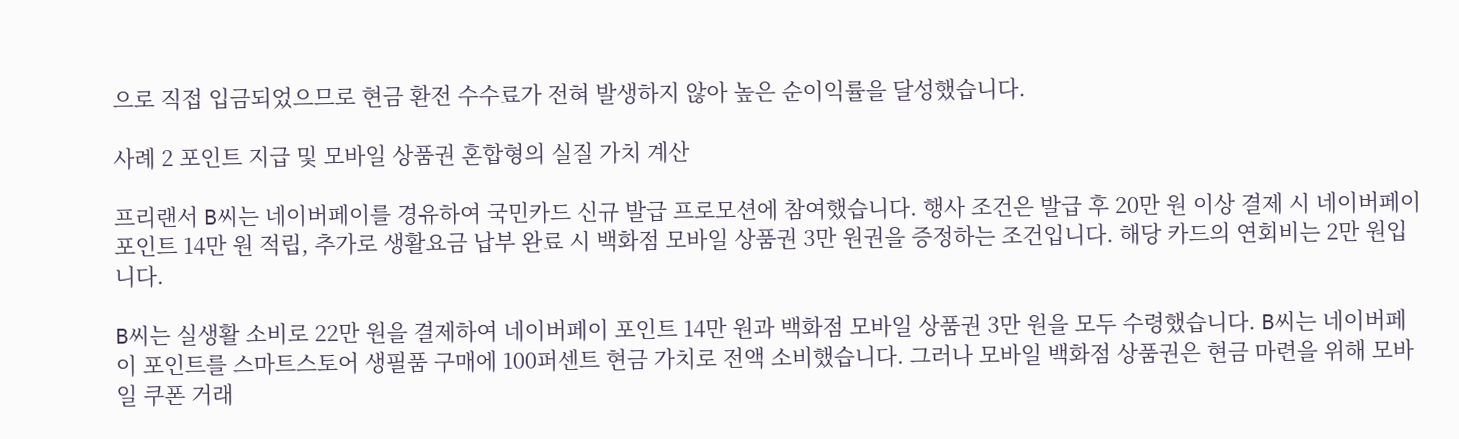으로 직접 입금되었으므로 현금 환전 수수료가 전혀 발생하지 않아 높은 순이익률을 달성했습니다.

사례 2 포인트 지급 및 모바일 상품권 혼합형의 실질 가치 계산

프리랜서 B씨는 네이버페이를 경유하여 국민카드 신규 발급 프로모션에 참여했습니다. 행사 조건은 발급 후 20만 원 이상 결제 시 네이버페이 포인트 14만 원 적립, 추가로 생활요금 납부 완료 시 백화점 모바일 상품권 3만 원권을 증정하는 조건입니다. 해당 카드의 연회비는 2만 원입니다.

B씨는 실생활 소비로 22만 원을 결제하여 네이버페이 포인트 14만 원과 백화점 모바일 상품권 3만 원을 모두 수령했습니다. B씨는 네이버페이 포인트를 스마트스토어 생필품 구매에 100퍼센트 현금 가치로 전액 소비했습니다. 그러나 모바일 백화점 상품권은 현금 마련을 위해 모바일 쿠폰 거래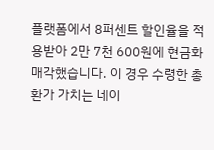플랫폼에서 8퍼센트 할인율을 적용받아 2만 7천 600원에 현금화 매각했습니다. 이 경우 수령한 총 환가 가치는 네이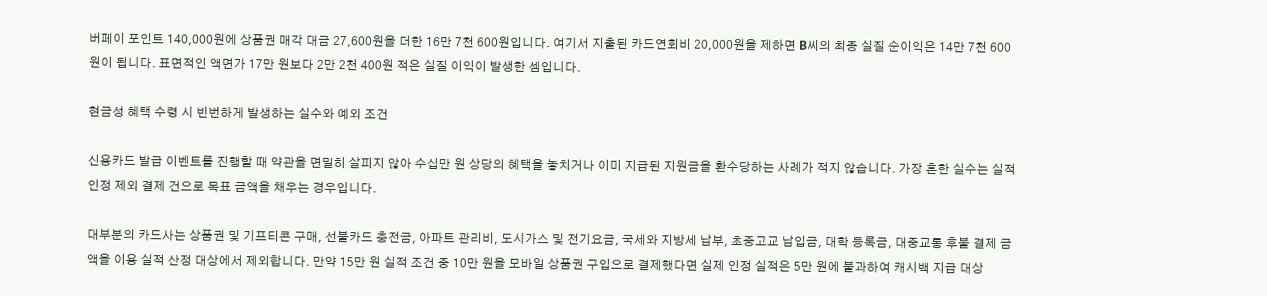버페이 포인트 140,000원에 상품권 매각 대금 27,600원을 더한 16만 7천 600원입니다. 여기서 지출된 카드연회비 20,000원을 제하면 B씨의 최종 실질 순이익은 14만 7천 600원이 됩니다. 표면적인 액면가 17만 원보다 2만 2천 400원 적은 실질 이익이 발생한 셈입니다.

현금성 혜택 수령 시 빈번하게 발생하는 실수와 예외 조건

신용카드 발급 이벤트를 진행할 때 약관을 면밀히 살피지 않아 수십만 원 상당의 혜택을 놓치거나 이미 지급된 지원금을 환수당하는 사례가 적지 않습니다. 가장 흔한 실수는 실적 인정 제외 결제 건으로 목표 금액을 채우는 경우입니다.

대부분의 카드사는 상품권 및 기프티콘 구매, 선불카드 충전금, 아파트 관리비, 도시가스 및 전기요금, 국세와 지방세 납부, 초중고교 납입금, 대학 등록금, 대중교통 후불 결제 금액을 이용 실적 산정 대상에서 제외합니다. 만약 15만 원 실적 조건 중 10만 원을 모바일 상품권 구입으로 결제했다면 실제 인정 실적은 5만 원에 불과하여 캐시백 지급 대상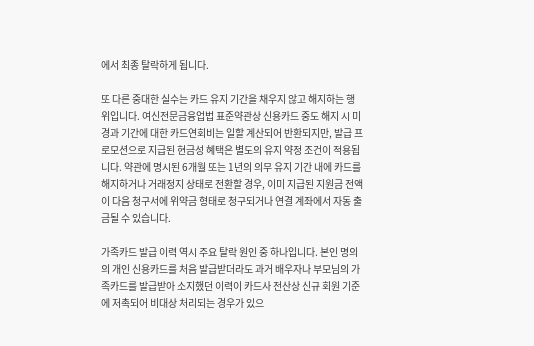에서 최종 탈락하게 됩니다.

또 다른 중대한 실수는 카드 유지 기간을 채우지 않고 해지하는 행위입니다. 여신전문금융업법 표준약관상 신용카드 중도 해지 시 미경과 기간에 대한 카드연회비는 일할 계산되어 반환되지만, 발급 프로모션으로 지급된 현금성 혜택은 별도의 유지 약정 조건이 적용됩니다. 약관에 명시된 6개월 또는 1년의 의무 유지 기간 내에 카드를 해지하거나 거래정지 상태로 전환할 경우, 이미 지급된 지원금 전액이 다음 청구서에 위약금 형태로 청구되거나 연결 계좌에서 자동 출금될 수 있습니다.

가족카드 발급 이력 역시 주요 탈락 원인 중 하나입니다. 본인 명의의 개인 신용카드를 처음 발급받더라도 과거 배우자나 부모님의 가족카드를 발급받아 소지했던 이력이 카드사 전산상 신규 회원 기준에 저촉되어 비대상 처리되는 경우가 있으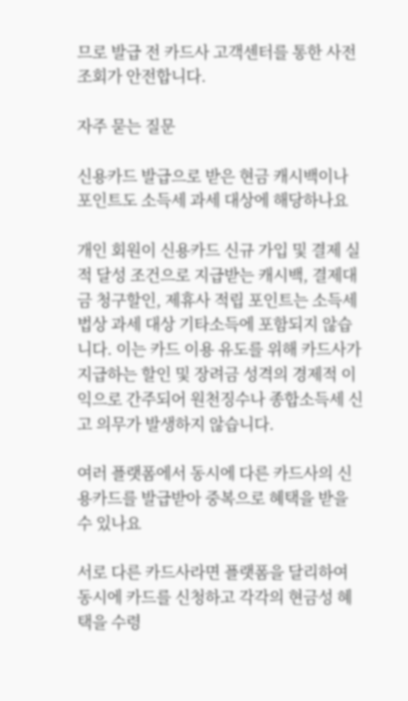므로 발급 전 카드사 고객센터를 통한 사전 조회가 안전합니다.

자주 묻는 질문

신용카드 발급으로 받은 현금 캐시백이나 포인트도 소득세 과세 대상에 해당하나요

개인 회원이 신용카드 신규 가입 및 결제 실적 달성 조건으로 지급받는 캐시백, 결제대금 청구할인, 제휴사 적립 포인트는 소득세법상 과세 대상 기타소득에 포함되지 않습니다. 이는 카드 이용 유도를 위해 카드사가 지급하는 할인 및 장려금 성격의 경제적 이익으로 간주되어 원천징수나 종합소득세 신고 의무가 발생하지 않습니다.

여러 플랫폼에서 동시에 다른 카드사의 신용카드를 발급받아 중복으로 혜택을 받을 수 있나요

서로 다른 카드사라면 플랫폼을 달리하여 동시에 카드를 신청하고 각각의 현금성 혜택을 수령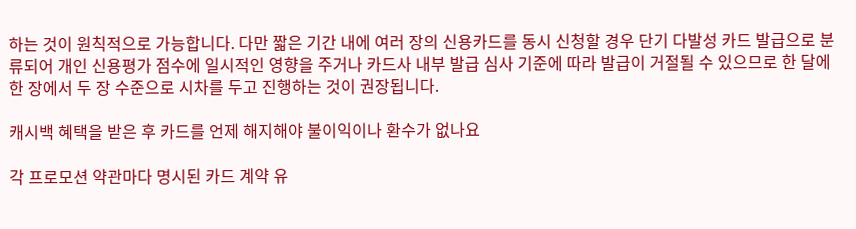하는 것이 원칙적으로 가능합니다. 다만 짧은 기간 내에 여러 장의 신용카드를 동시 신청할 경우 단기 다발성 카드 발급으로 분류되어 개인 신용평가 점수에 일시적인 영향을 주거나 카드사 내부 발급 심사 기준에 따라 발급이 거절될 수 있으므로 한 달에 한 장에서 두 장 수준으로 시차를 두고 진행하는 것이 권장됩니다.

캐시백 혜택을 받은 후 카드를 언제 해지해야 불이익이나 환수가 없나요

각 프로모션 약관마다 명시된 카드 계약 유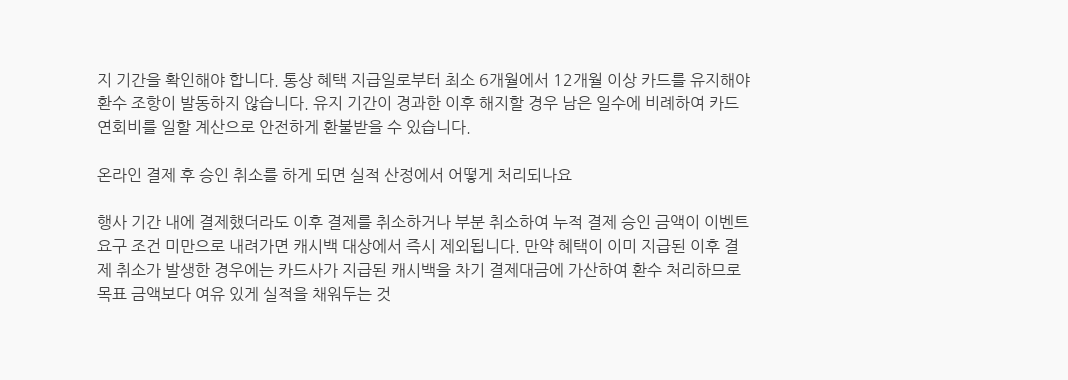지 기간을 확인해야 합니다. 통상 혜택 지급일로부터 최소 6개월에서 12개월 이상 카드를 유지해야 환수 조항이 발동하지 않습니다. 유지 기간이 경과한 이후 해지할 경우 남은 일수에 비례하여 카드연회비를 일할 계산으로 안전하게 환불받을 수 있습니다.

온라인 결제 후 승인 취소를 하게 되면 실적 산정에서 어떻게 처리되나요

행사 기간 내에 결제했더라도 이후 결제를 취소하거나 부분 취소하여 누적 결제 승인 금액이 이벤트 요구 조건 미만으로 내려가면 캐시백 대상에서 즉시 제외됩니다. 만약 혜택이 이미 지급된 이후 결제 취소가 발생한 경우에는 카드사가 지급된 캐시백을 차기 결제대금에 가산하여 환수 처리하므로 목표 금액보다 여유 있게 실적을 채워두는 것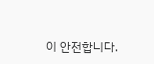이 안전합니다.